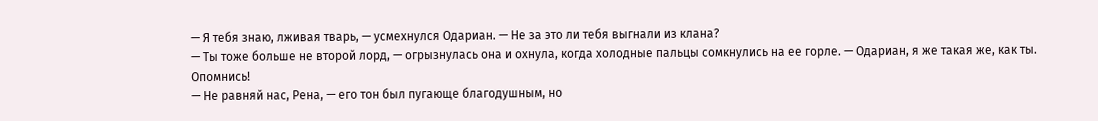— Я тебя знаю, лживая тварь, — усмехнулся Одариан. — Не за это ли тебя выгнали из клана?
— Ты тоже больше не второй лорд, — огрызнулась она и охнула, когда холодные пальцы сомкнулись на ее горле. — Одариан, я же такая же, как ты. Опомнись!
— Не равняй нас, Рена, — его тон был пугающе благодушным, но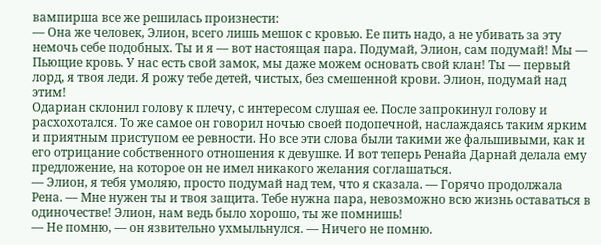вампирша все же решилась произнести:
— Она же человек, Элион, всего лишь мешок с кровью. Ее пить надо, а не убивать за эту немочь себе подобных. Ты и я — вот настоящая пара. Подумай, Элион, сам подумай! Мы — Пьющие кровь. У нас есть свой замок, мы даже можем основать свой клан! Ты — первый лорд, я твоя леди. Я рожу тебе детей, чистых, без смешенной крови. Элион, подумай над этим!
Одариан склонил голову к плечу, с интересом слушая ее. После запрокинул голову и расхохотался. То же самое он говорил ночью своей подопечной, наслаждаясь таким ярким и приятным приступом ее ревности. Но все эти слова были такими же фальшивыми, как и его отрицание собственного отношения к девушке. И вот теперь Ренайа Дарнай делала ему предложение, на которое он не имел никакого желания соглашаться.
— Элион, я тебя умоляю, просто подумай над тем, что я сказала. — Горячо продолжала Рена. — Мне нужен ты и твоя защита. Тебе нужна пара, невозможно всю жизнь оставаться в одиночестве! Элион, нам ведь было хорошо, ты же помнишь!
— Не помню, — он язвительно ухмыльнулся. — Ничего не помню.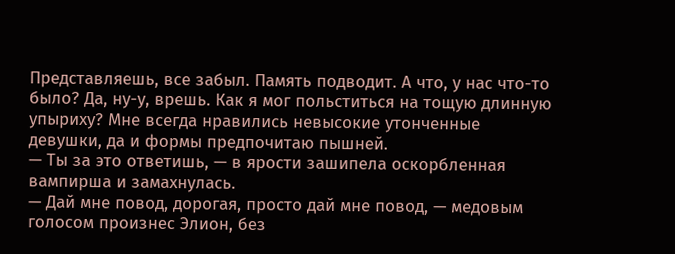Представляешь, все забыл. Память подводит. А что, у нас что-то было? Да, ну-у, врешь. Как я мог польститься на тощую длинную упыриху? Мне всегда нравились невысокие утонченные девушки, да и формы предпочитаю пышней.
— Ты за это ответишь, — в ярости зашипела оскорбленная вампирша и замахнулась.
— Дай мне повод, дорогая, просто дай мне повод, — медовым голосом произнес Элион, без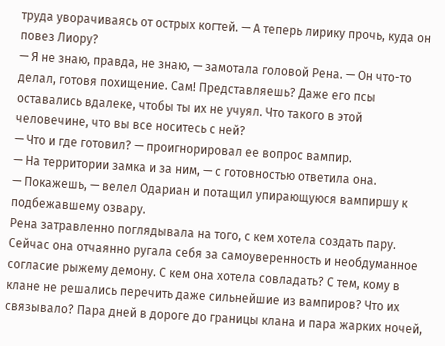труда уворачиваясь от острых когтей. — А теперь лирику прочь, куда он повез Лиору?
— Я не знаю, правда, не знаю, — замотала головой Рена. — Он что-то делал, готовя похищение. Сам! Представляешь? Даже его псы оставались вдалеке, чтобы ты их не учуял. Что такого в этой человечине, что вы все носитесь с ней?
— Что и где готовил? — проигнорировал ее вопрос вампир.
— На территории замка и за ним, — с готовностью ответила она.
— Покажешь, — велел Одариан и потащил упирающуюся вампиршу к подбежавшему озвару.
Рена затравленно поглядывала на того, с кем хотела создать пару. Сейчас она отчаянно ругала себя за самоуверенность и необдуманное согласие рыжему демону. С кем она хотела совладать? С тем, кому в клане не решались перечить даже сильнейшие из вампиров? Что их связывало? Пара дней в дороге до границы клана и пара жарких ночей,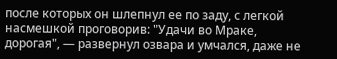после которых он шлепнул ее по заду, с легкой насмешкой проговорив: "Удачи во Мраке, дорогая", — развернул озвара и умчался, даже не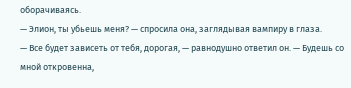оборачиваясь.
— Элион, ты убьешь меня? — спросила она, заглядывая вампиру в глаза.
— Все будет зависеть от тебя, дорогая, — равнодушно ответил он. — Будешь со мной откровенна,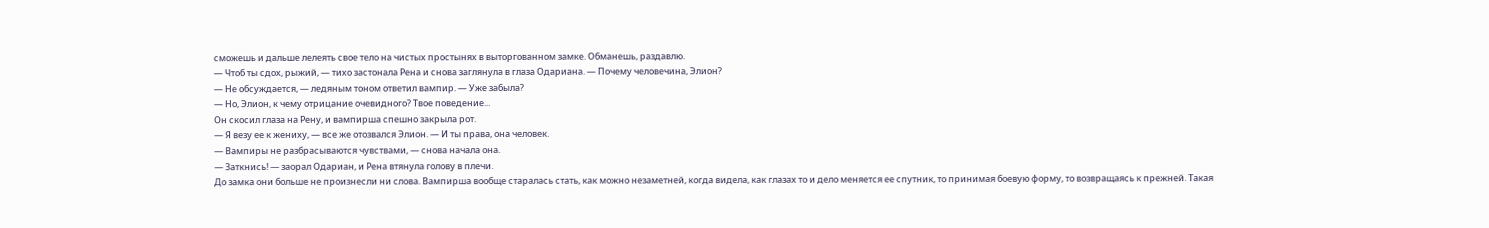сможешь и дальше лелеять свое тело на чистых простынях в выторгованном замке. Обманешь, раздавлю.
— Чтоб ты сдох, рыжий, — тихо застонала Рена и снова заглянула в глаза Одариана. — Почему человечина, Элион?
— Не обсуждается, — ледяным тоном ответил вампир. — Уже забыла?
— Но, Элион, к чему отрицание очевидного? Твое поведение...
Он скосил глаза на Рену, и вампирша спешно закрыла рот.
— Я везу ее к жениху, — все же отозвался Элион. — И ты права, она человек.
— Вампиры не разбрасываются чувствами, — снова начала она.
— Заткнись! — заорал Одариан, и Рена втянула голову в плечи.
До замка они больше не произнесли ни слова. Вампирша вообще старалась стать, как можно незаметней, когда видела, как глазах то и дело меняется ее спутник, то принимая боевую форму, то возвращаясь к прежней. Такая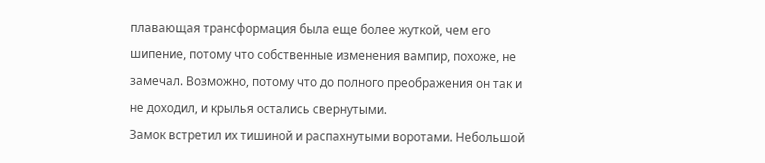плавающая трансформация была еще более жуткой, чем его шипение, потому что собственные изменения вампир, похоже, не замечал. Возможно, потому что до полного преображения он так и не доходил, и крылья остались свернутыми.
Замок встретил их тишиной и распахнутыми воротами. Небольшой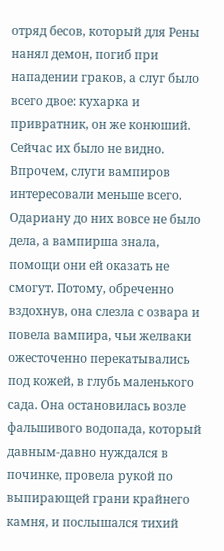отряд бесов, который для Рены нанял демон, погиб при нападении граков, а слуг было всего двое: кухарка и привратник, он же конюший. Сейчас их было не видно. Впрочем, слуги вампиров интересовали меньше всего. Одариану до них вовсе не было дела, а вампирша знала, помощи они ей оказать не смогут. Потому, обреченно вздохнув, она слезла с озвара и повела вампира, чьи желваки ожесточенно перекатывались под кожей, в глубь маленького сада. Она остановилась возле фальшивого водопада, который давным-давно нуждался в починке, провела рукой по выпирающей грани крайнего камня, и послышался тихий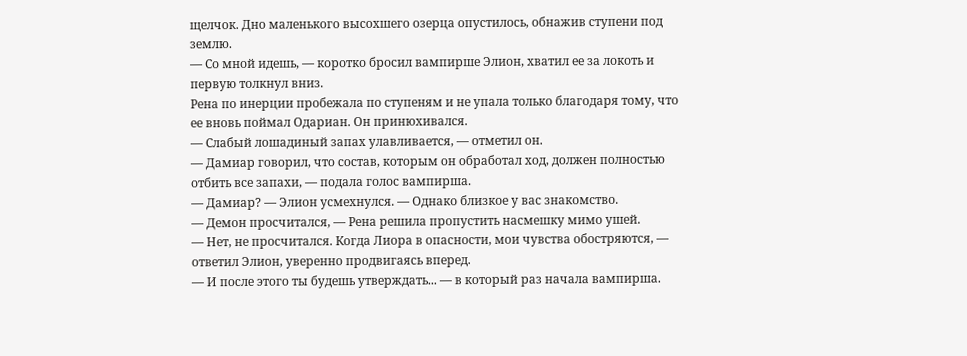щелчок. Дно маленького высохшего озерца опустилось, обнажив ступени под землю.
— Со мной идешь, — коротко бросил вампирше Элион, хватил ее за локоть и первую толкнул вниз.
Рена по инерции пробежала по ступеням и не упала только благодаря тому, что ее вновь поймал Одариан. Он принюхивался.
— Слабый лошадиный запах улавливается, — отметил он.
— Дамиар говорил, что состав, которым он обработал ход, должен полностью отбить все запахи, — подала голос вампирша.
— Дамиар? — Элион усмехнулся. — Однако близкое у вас знакомство.
— Демон просчитался, — Рена решила пропустить насмешку мимо ушей.
— Нет, не просчитался. Когда Лиора в опасности, мои чувства обостряются, — ответил Элион, уверенно продвигаясь вперед.
— И после этого ты будешь утверждать... — в который раз начала вампирша.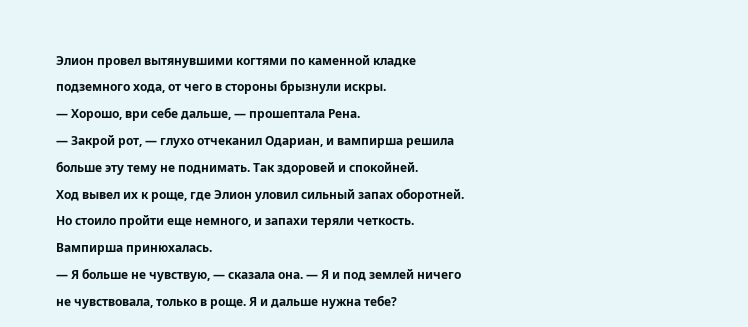Элион провел вытянувшими когтями по каменной кладке подземного хода, от чего в стороны брызнули искры.
— Хорошо, ври себе дальше, — прошептала Рена.
— Закрой рот, — глухо отчеканил Одариан, и вампирша решила больше эту тему не поднимать. Так здоровей и спокойней.
Ход вывел их к роще, где Элион уловил сильный запах оборотней. Но стоило пройти еще немного, и запахи теряли четкость. Вампирша принюхалась.
— Я больше не чувствую, — сказала она. — Я и под землей ничего не чувствовала, только в роще. Я и дальше нужна тебе?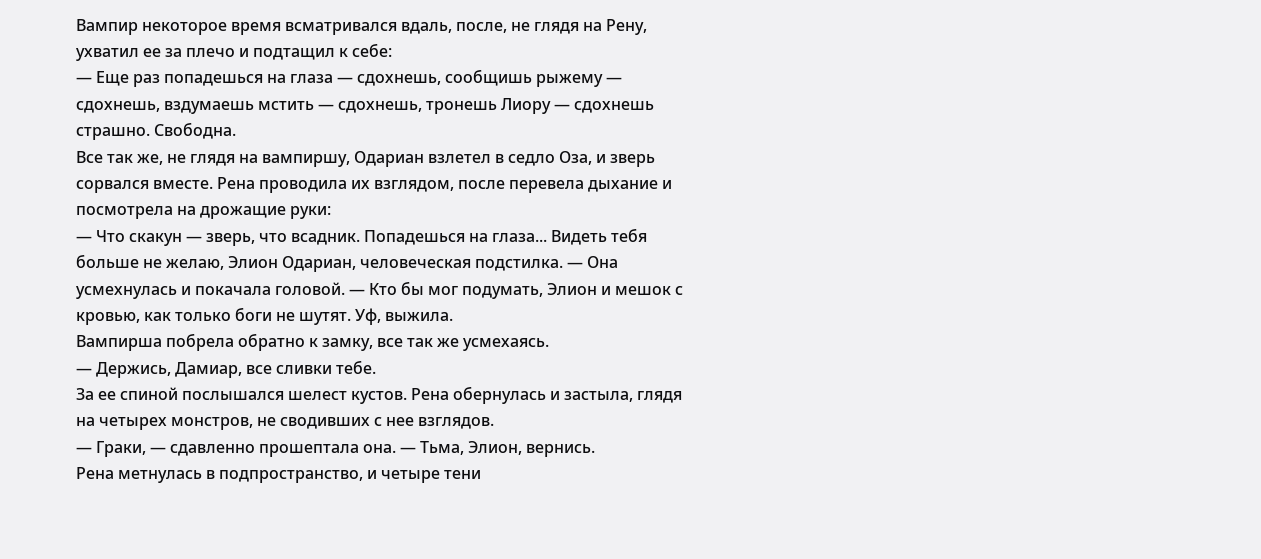Вампир некоторое время всматривался вдаль, после, не глядя на Рену, ухватил ее за плечо и подтащил к себе:
— Еще раз попадешься на глаза — сдохнешь, сообщишь рыжему — сдохнешь, вздумаешь мстить — сдохнешь, тронешь Лиору — сдохнешь страшно. Свободна.
Все так же, не глядя на вампиршу, Одариан взлетел в седло Оза, и зверь сорвался вместе. Рена проводила их взглядом, после перевела дыхание и посмотрела на дрожащие руки:
— Что скакун — зверь, что всадник. Попадешься на глаза... Видеть тебя больше не желаю, Элион Одариан, человеческая подстилка. — Она усмехнулась и покачала головой. — Кто бы мог подумать, Элион и мешок с кровью, как только боги не шутят. Уф, выжила.
Вампирша побрела обратно к замку, все так же усмехаясь.
— Держись, Дамиар, все сливки тебе.
За ее спиной послышался шелест кустов. Рена обернулась и застыла, глядя на четырех монстров, не сводивших с нее взглядов.
— Граки, — сдавленно прошептала она. — Тьма, Элион, вернись.
Рена метнулась в подпространство, и четыре тени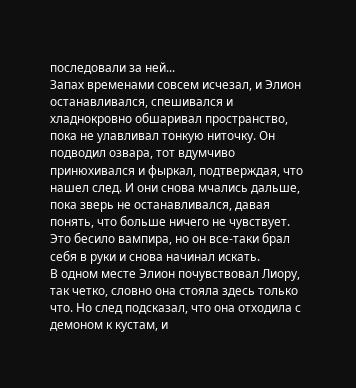последовали за ней...
Запах временами совсем исчезал, и Элион останавливался, спешивался и хладнокровно обшаривал пространство, пока не улавливал тонкую ниточку. Он подводил озвара, тот вдумчиво принюхивался и фыркал, подтверждая, что нашел след. И они снова мчались дальше, пока зверь не останавливался, давая понять, что больше ничего не чувствует. Это бесило вампира, но он все-таки брал себя в руки и снова начинал искать.
В одном месте Элион почувствовал Лиору, так четко, словно она стояла здесь только что. Но след подсказал, что она отходила с демоном к кустам, и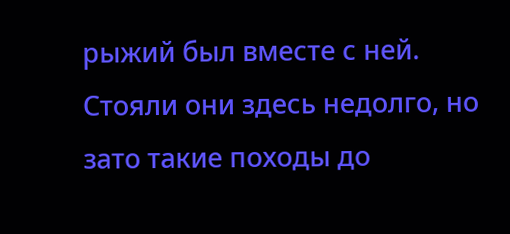рыжий был вместе с ней. Стояли они здесь недолго, но зато такие походы до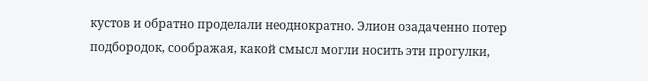кустов и обратно проделали неоднократно. Элион озадаченно потер подбородок, соображая, какой смысл могли носить эти прогулки,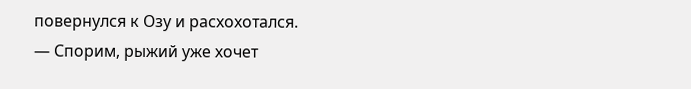повернулся к Озу и расхохотался.
— Спорим, рыжий уже хочет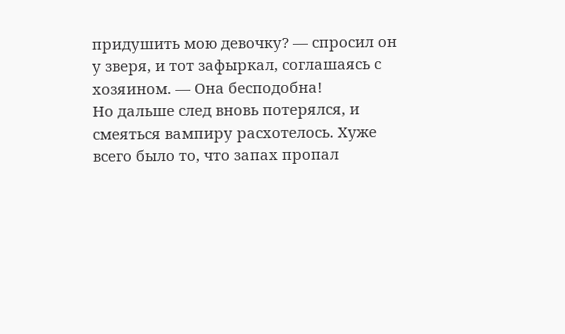придушить мою девочку? — спросил он у зверя, и тот зафыркал, соглашаясь с хозяином. — Она бесподобна!
Но дальше след вновь потерялся, и смеяться вампиру расхотелось. Хуже всего было то, что запах пропал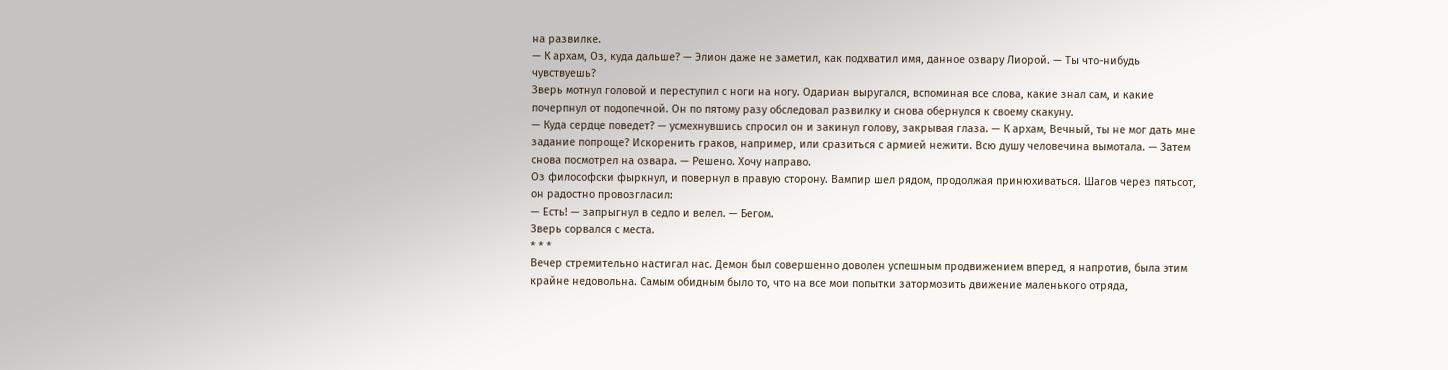на развилке.
— К архам, Оз, куда дальше? — Элион даже не заметил, как подхватил имя, данное озвару Лиорой. — Ты что-нибудь чувствуешь?
Зверь мотнул головой и переступил с ноги на ногу. Одариан выругался, вспоминая все слова, какие знал сам, и какие почерпнул от подопечной. Он по пятому разу обследовал развилку и снова обернулся к своему скакуну.
— Куда сердце поведет? — усмехнувшись спросил он и закинул голову, закрывая глаза. — К архам, Вечный, ты не мог дать мне задание попроще? Искоренить граков, например, или сразиться с армией нежити. Всю душу человечина вымотала. — Затем снова посмотрел на озвара. — Решено. Хочу направо.
Оз философски фыркнул, и повернул в правую сторону. Вампир шел рядом, продолжая принюхиваться. Шагов через пятьсот, он радостно провозгласил:
— Есть! — запрыгнул в седло и велел. — Бегом.
Зверь сорвался с места.
* * *
Вечер стремительно настигал нас. Демон был совершенно доволен успешным продвижением вперед, я напротив, была этим крайне недовольна. Самым обидным было то, что на все мои попытки затормозить движение маленького отряда,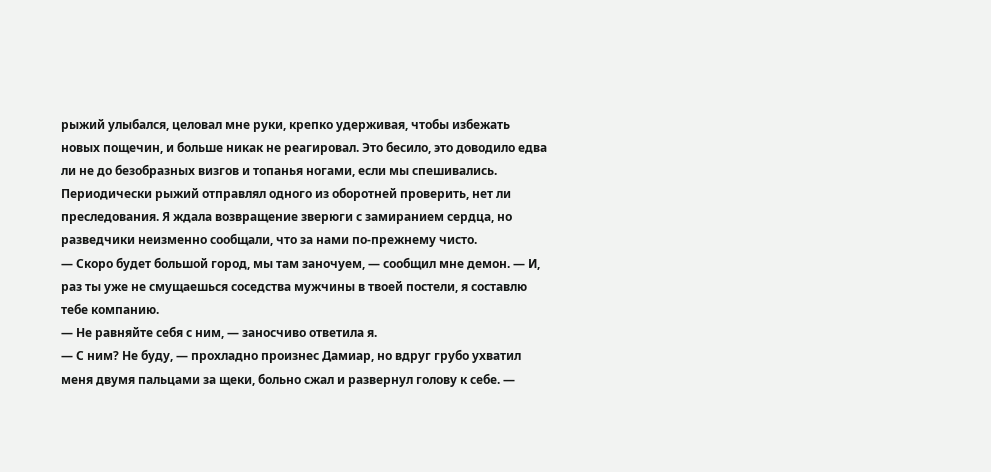рыжий улыбался, целовал мне руки, крепко удерживая, чтобы избежать новых пощечин, и больше никак не реагировал. Это бесило, это доводило едва ли не до безобразных визгов и топанья ногами, если мы спешивались.
Периодически рыжий отправлял одного из оборотней проверить, нет ли преследования. Я ждала возвращение зверюги с замиранием сердца, но разведчики неизменно сообщали, что за нами по-прежнему чисто.
— Скоро будет большой город, мы там заночуем, — сообщил мне демон. — И, раз ты уже не смущаешься соседства мужчины в твоей постели, я составлю тебе компанию.
— Не равняйте себя с ним, — заносчиво ответила я.
— С ним? Не буду, — прохладно произнес Дамиар, но вдруг грубо ухватил меня двумя пальцами за щеки, больно сжал и развернул голову к себе. —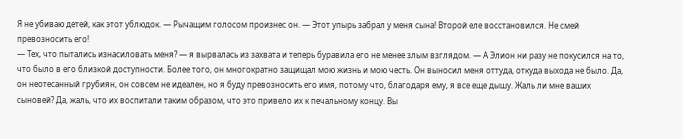Я не убиваю детей, как этот ублюдок. — Рычащим голосом произнес он. — Этот упырь забрал у меня сына! Второй еле восстановился. Не смей превозносить его!
— Тех, что пытались изнасиловать меня? — я вырвалась из захвата и теперь буравила его не менее злым взглядом. — А Элион ни разу не покусился на то, что было в его близкой доступности. Более того, он многократно защищал мою жизнь и мою честь. Он выносил меня оттуда, откуда выхода не было. Да, он неотесанный грубиян, он совсем не идеален, но я буду превозносить его имя, потому что, благодаря ему, я все еще дышу. Жаль ли мне ваших сыновей? Да, жаль, что их воспитали таким образом, что это привело их к печальному концу. Вы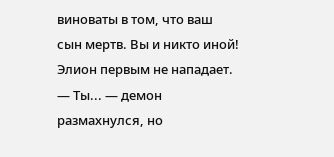виноваты в том, что ваш сын мертв. Вы и никто иной! Элион первым не нападает.
— Ты... — демон размахнулся, но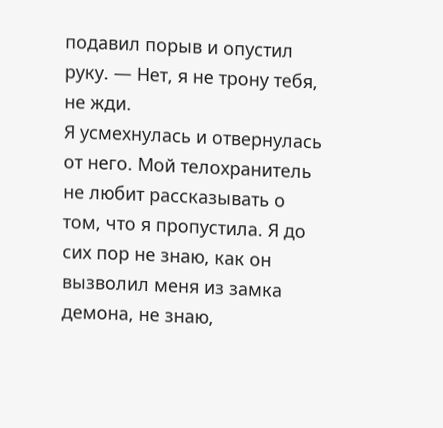подавил порыв и опустил руку. — Нет, я не трону тебя, не жди.
Я усмехнулась и отвернулась от него. Мой телохранитель не любит рассказывать о том, что я пропустила. Я до сих пор не знаю, как он вызволил меня из замка демона, не знаю,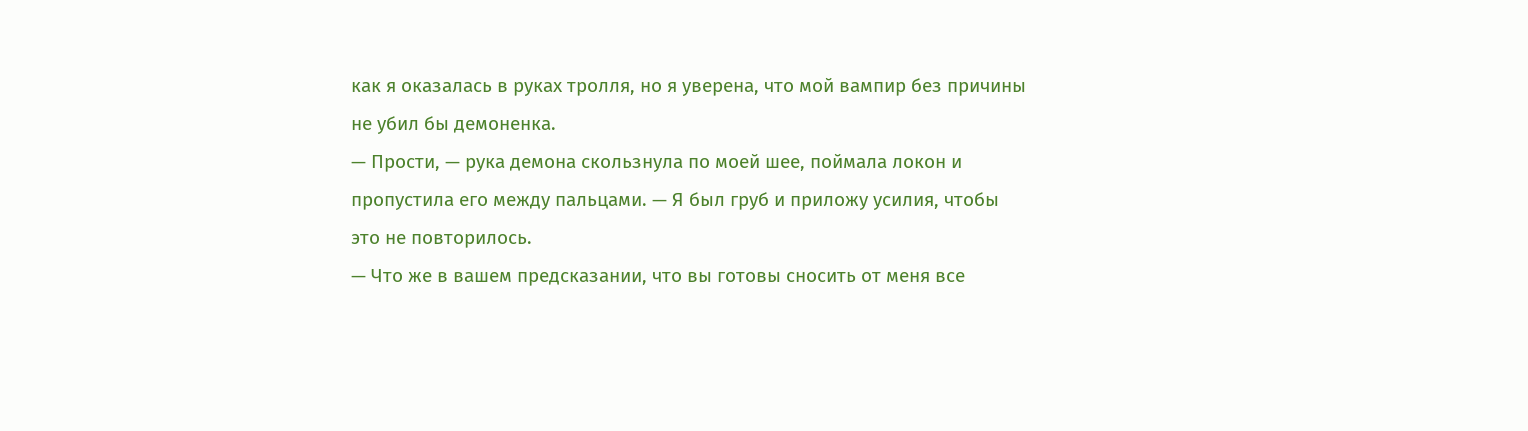как я оказалась в руках тролля, но я уверена, что мой вампир без причины не убил бы демоненка.
— Прости, — рука демона скользнула по моей шее, поймала локон и пропустила его между пальцами. — Я был груб и приложу усилия, чтобы это не повторилось.
— Что же в вашем предсказании, что вы готовы сносить от меня все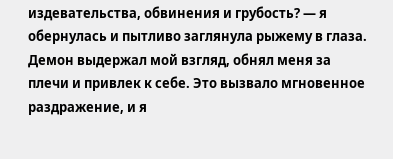издевательства, обвинения и грубость? — я обернулась и пытливо заглянула рыжему в глаза.
Демон выдержал мой взгляд, обнял меня за плечи и привлек к себе. Это вызвало мгновенное раздражение, и я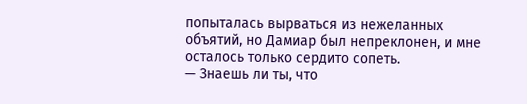попыталась вырваться из нежеланных объятий, но Дамиар был непреклонен, и мне осталось только сердито сопеть.
— Знаешь ли ты, что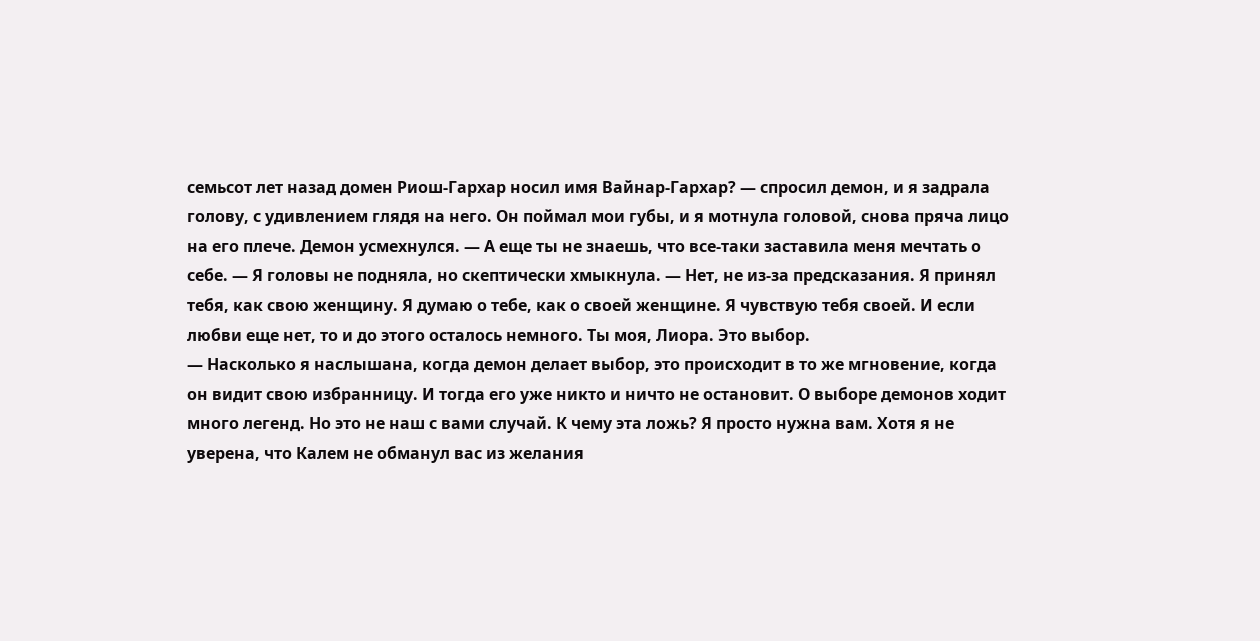семьсот лет назад домен Риош-Гархар носил имя Вайнар-Гархар? — спросил демон, и я задрала голову, с удивлением глядя на него. Он поймал мои губы, и я мотнула головой, снова пряча лицо на его плече. Демон усмехнулся. — А еще ты не знаешь, что все-таки заставила меня мечтать о себе. — Я головы не подняла, но скептически хмыкнула. — Нет, не из-за предсказания. Я принял тебя, как свою женщину. Я думаю о тебе, как о своей женщине. Я чувствую тебя своей. И если любви еще нет, то и до этого осталось немного. Ты моя, Лиора. Это выбор.
— Насколько я наслышана, когда демон делает выбор, это происходит в то же мгновение, когда он видит свою избранницу. И тогда его уже никто и ничто не остановит. О выборе демонов ходит много легенд. Но это не наш с вами случай. К чему эта ложь? Я просто нужна вам. Хотя я не уверена, что Калем не обманул вас из желания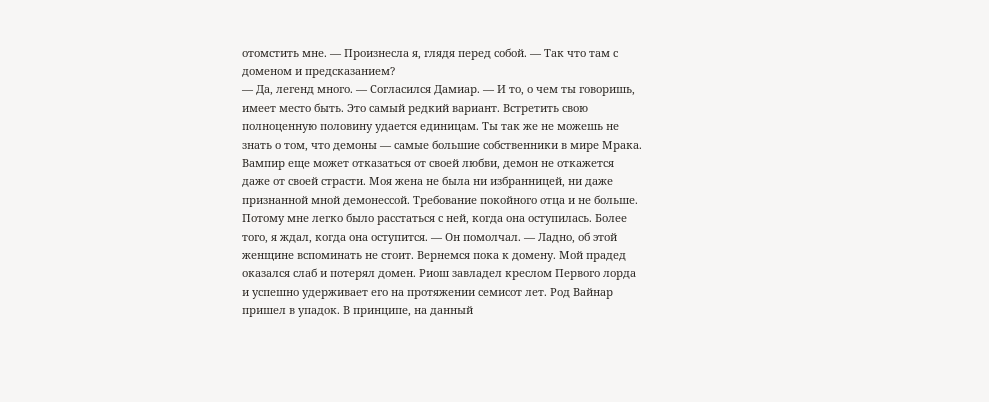отомстить мне. — Произнесла я, глядя перед собой. — Так что там с доменом и предсказанием?
— Да, легенд много. — Согласился Дамиар. — И то, о чем ты говоришь, имеет место быть. Это самый редкий вариант. Встретить свою полноценную половину удается единицам. Ты так же не можешь не знать о том, что демоны — самые большие собственники в мире Мрака. Вампир еще может отказаться от своей любви, демон не откажется даже от своей страсти. Моя жена не была ни избранницей, ни даже признанной мной демонессой. Требование покойного отца и не больше. Потому мне легко было расстаться с ней, когда она оступилась. Более того, я ждал, когда она оступится. — Он помолчал. — Ладно, об этой женщине вспоминать не стоит. Вернемся пока к домену. Мой прадед оказался слаб и потерял домен. Риош завладел креслом Первого лорда и успешно удерживает его на протяжении семисот лет. Род Вайнар пришел в упадок. В принципе, на данный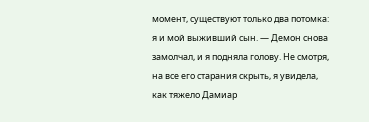момент, существуют только два потомка: я и мой выживший сын. — Демон снова замолчал, и я подняла голову. Не смотря, на все его старания скрыть, я увидела, как тяжело Дамиар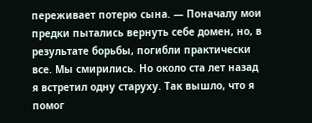переживает потерю сына. — Поначалу мои предки пытались вернуть себе домен, но, в результате борьбы, погибли практически все. Мы смирились. Но около ста лет назад я встретил одну старуху. Так вышло, что я помог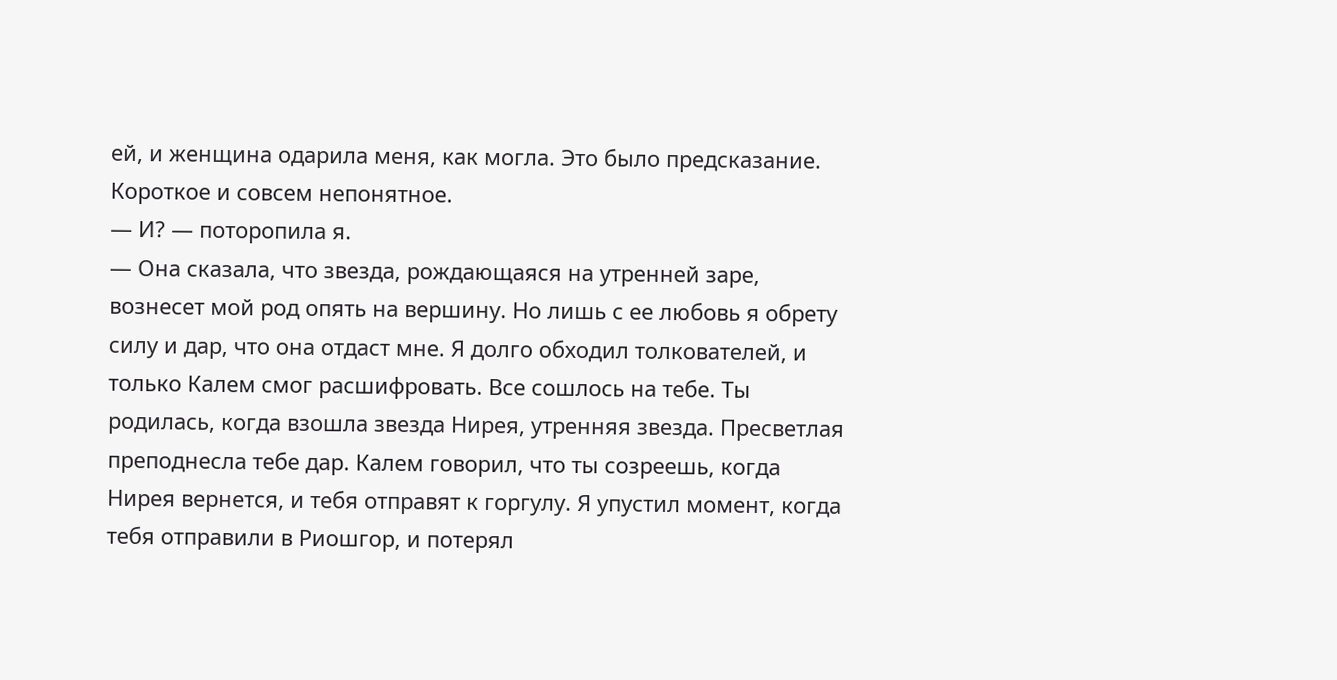ей, и женщина одарила меня, как могла. Это было предсказание. Короткое и совсем непонятное.
— И? — поторопила я.
— Она сказала, что звезда, рождающаяся на утренней заре, вознесет мой род опять на вершину. Но лишь с ее любовь я обрету силу и дар, что она отдаст мне. Я долго обходил толкователей, и только Калем смог расшифровать. Все сошлось на тебе. Ты родилась, когда взошла звезда Нирея, утренняя звезда. Пресветлая преподнесла тебе дар. Калем говорил, что ты созреешь, когда Нирея вернется, и тебя отправят к горгулу. Я упустил момент, когда тебя отправили в Риошгор, и потерял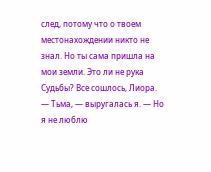след, потому что о твоем местонахождении никто не знал. Но ты сама пришла на мои земли. Это ли не рука Судьбы? Все сошлось, Лиора.
— Тьма, — выругалась я. — Но я не люблю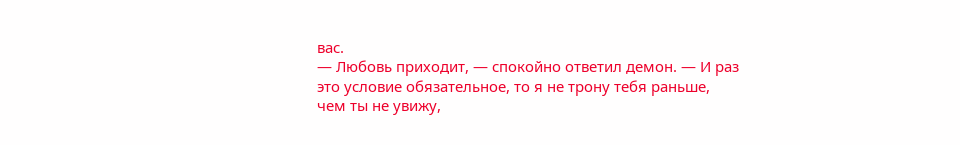вас.
— Любовь приходит, — спокойно ответил демон. — И раз это условие обязательное, то я не трону тебя раньше, чем ты не увижу,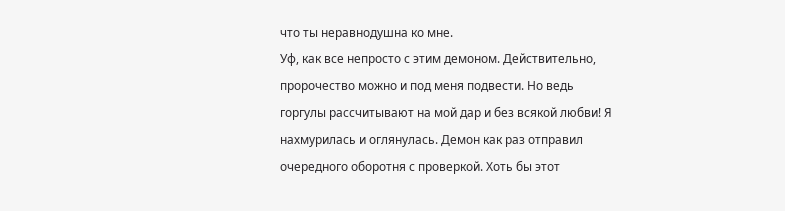что ты неравнодушна ко мне.
Уф, как все непросто с этим демоном. Действительно, пророчество можно и под меня подвести. Но ведь горгулы рассчитывают на мой дар и без всякой любви! Я нахмурилась и оглянулась. Демон как раз отправил очередного оборотня с проверкой. Хоть бы этот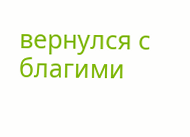вернулся с благими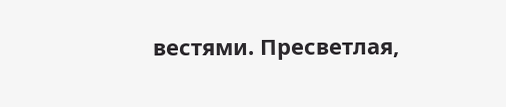вестями. Пресветлая,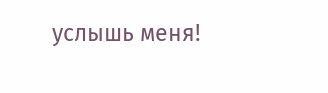услышь меня!